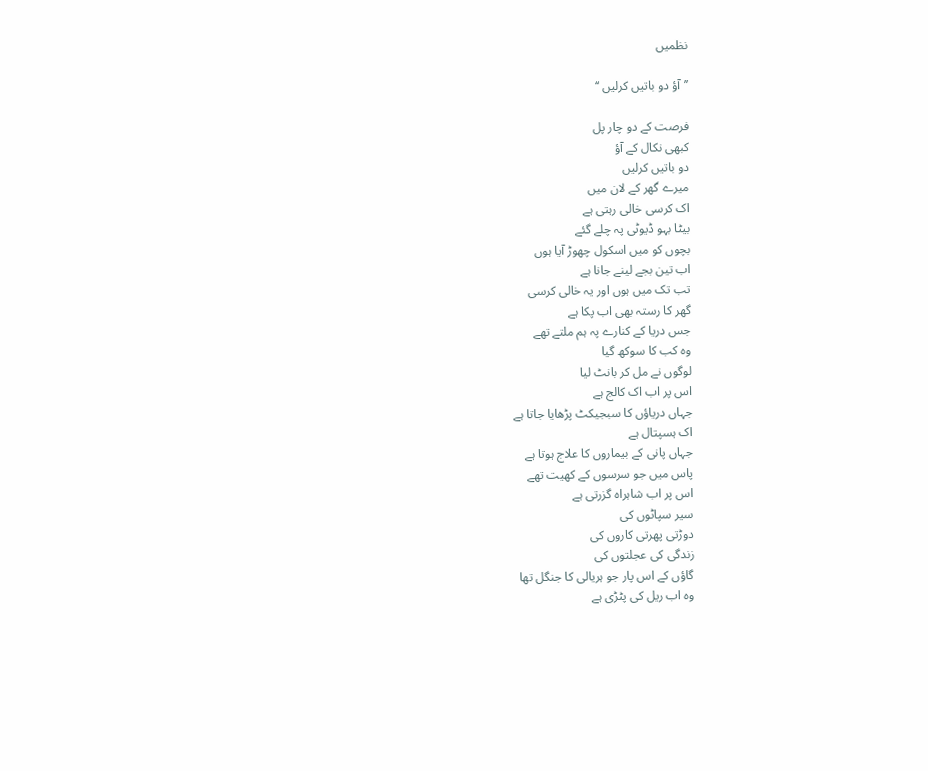نظمیں

’’آؤ دو باتیں کرلیں ‘‘

فرصت کے دو چار پل
کبھی نکال کے آؤ
دو باتیں کرلیں
میرے گھر کے لان میں
اک کرسی خالی رہتی ہے
بیٹا بہو ڈیوٹی پہ چلے گئے
بچوں کو میں اسکول چھوڑ آیا ہوں
اب تین بجے لینے جانا ہے
تب تک میں ہوں اور یہ خالی کرسی
گھر کا رستہ بھی اب پکا ہے
جس دریا کے کنارے پہ ہم ملتے تھے
وہ کب کا سوکھ گیا
لوگوں نے مل کر بانٹ لیا
اس پر اب اک کالج ہے
جہاں دریاؤں کا سبجیکٹ پڑھایا جاتا ہے
اک ہسپتال ہے
جہاں پانی کے بیماروں کا علاج ہوتا ہے
پاس میں جو سرسوں کے کھیت تھے
اس پر اب شاہراہ گزرتی ہے
سیر سپاٹوں کی
دوڑتی پھرتی کاروں کی
زندگی کی عجلتوں کی
گاؤں کے اس پار جو ہریالی کا جنگل تھا
وہ اب ریل کی پٹڑی ہے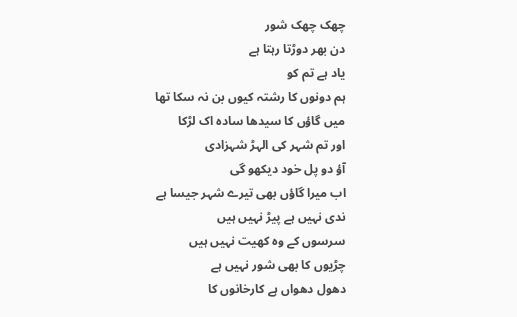چھک چھک شور
دن بھر دوڑتا رہتا ہے
یاد ہے تم کو
ہم دونوں کا رشتہ کیوں بن نہ سکا تھا
میں گاؤں کا سیدھا سادہ اک لڑکا
اور تم شہر کی الہڑ شہزادی
آؤ دو پل خود دیکھو گی
اب میرا گاؤں بھی تیرے شہر جیسا ہے
ندی نہیں ہے پیڑ نہیں ہیں
سرسوں کے وہ کھیت نہیں ہیں
چڑیوں کا بھی شور نہیں ہے
دھول دھواں ہے کارخانوں کا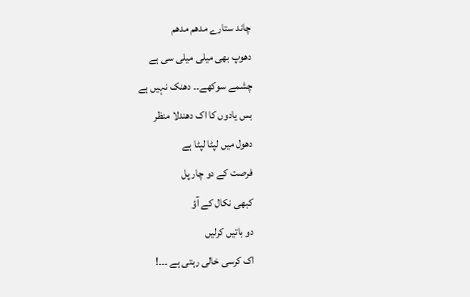چاند ستارے مدھم مدھم
دھوپ بھی میلی میلی سی ہے
چشمے سوکھے۔۔ دھنک نہیں ہے
بس یادوں کا اک دھندلا منظر
دھول میں لپٹا لپٹا ہے
فرصت کے دو چار پل
کبھی نکال کے آؤ
دو باتیں کرلیں
اک کرسی خالی رہتی ہے ۔۔۔!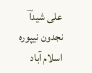علی شیداؔ
نجدون نیپورہ اسلام آباد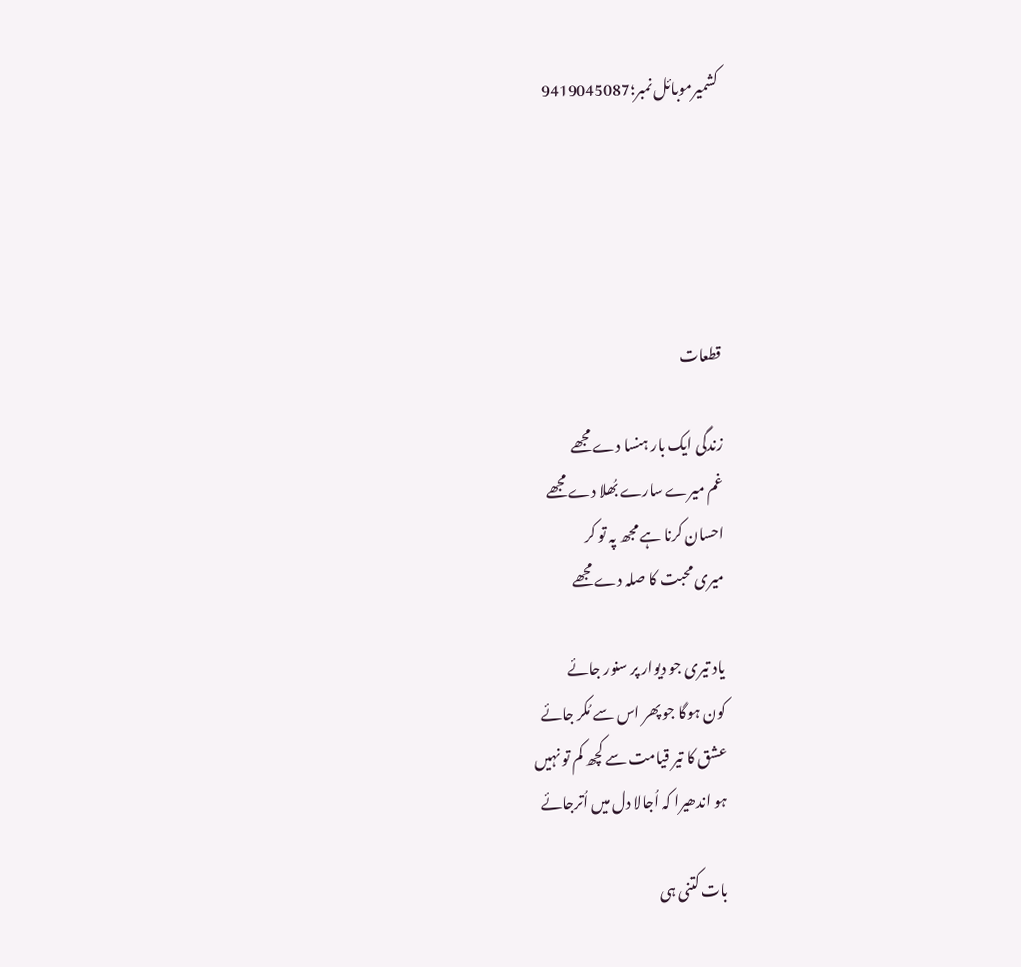کشمیرموبائل نمبر؛9419045087





قطعات

زندگی ایک بار ہنسا دے مجھے
غم میرے سارے بُھلا دے مجھے
احسان کرنا ہے مجھ پہ تو کر
میری محبت کا صلہ دے مجھے

یاد تیری جو دیوار پر سنور جائے
کون ہوگا جو پھر اس سے مُکر جائے
عشق کا تیر قیامت سے کچھ کم تو نہیں
ہو اندھیرا کہ اُجالا دل میں اُترجائے

بات کتنی ہی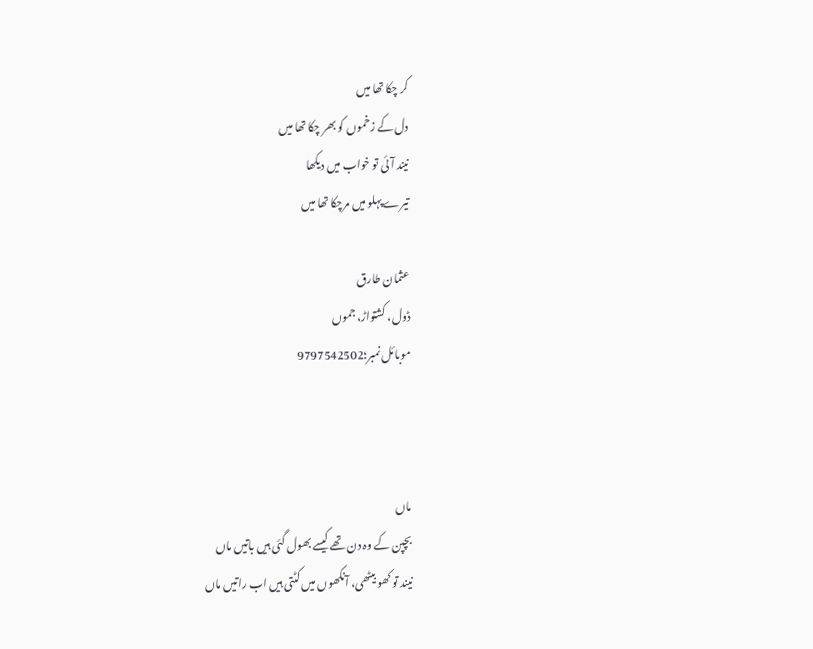کر چکا تھا میں
دل کے زخموں کو بھر چکا تھا میں
نیند آئی تو خواب میں دیکھا
تیرے پہلو میں مرچکا تھا میں

عثمان طارق
ڈول، کشتواڑ، جموں
موبائل نمبر؛9797542502



ماں
بچپن کے وہ دن تھے کیسے بھول گئی ہیں باتیں ماں
نیند تو کھو بیٹھی، آنکھوں میں کٹتی ہیں اب راتیں ماں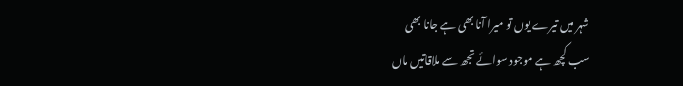شہر میں تیرے یوں تو میرا آنا بھی ہے جانا بھی
سب کچھ ہے موجود سوائے تجھ سے ملاقاتیں ماں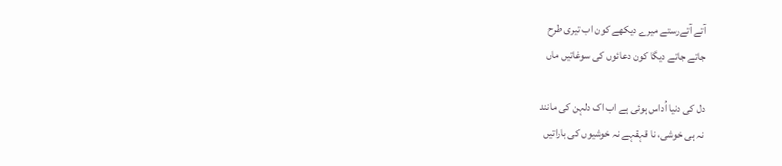آتے آتےرستے میرے دیکھے کون اب تیری طرح
جاتے جاتے دیگا کون دعائوں کی سوغاتیں ماں

دل کی دنیا اُداس ہوئی ہے اب اک دلہن کی مانند
نہ ہی خوشی، نا قہقہے نہ خوشیوں کی باراتیں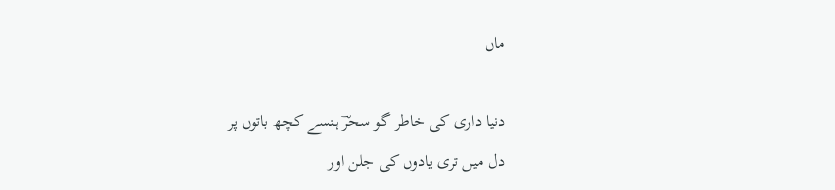ماں

دنیا داری کی خاطر گو سحرؔ ہنسے کچھ باتوں پر
دل میں تری یادوں کی جلن اور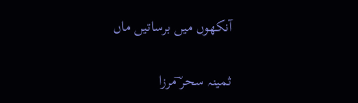آنکھوں میں برساتیں ماں

ثمینہ سحر ؔمرزا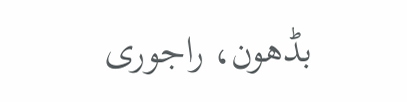بڈھون، راجوری